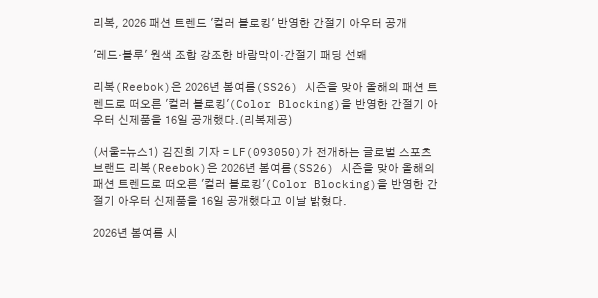리복, 2026 패션 트렌드 '컬러 블로킹' 반영한 간절기 아우터 공개

'레드·블루' 원색 조합 강조한 바람막이·간절기 패딩 선봬

리복(Reebok)은 2026년 봄여름(SS26) 시즌을 맞아 올해의 패션 트렌드로 떠오른 '컬러 블로킹'(Color Blocking)을 반영한 간절기 아우터 신제품을 16일 공개했다.(리복제공)

(서울=뉴스1) 김진희 기자 = LF(093050)가 전개하는 글로벌 스포츠 브랜드 리복(Reebok)은 2026년 봄여름(SS26) 시즌을 맞아 올해의 패션 트렌드로 떠오른 '컬러 블로킹'(Color Blocking)을 반영한 간절기 아우터 신제품을 16일 공개했다고 이날 밝혔다.

2026년 봄여름 시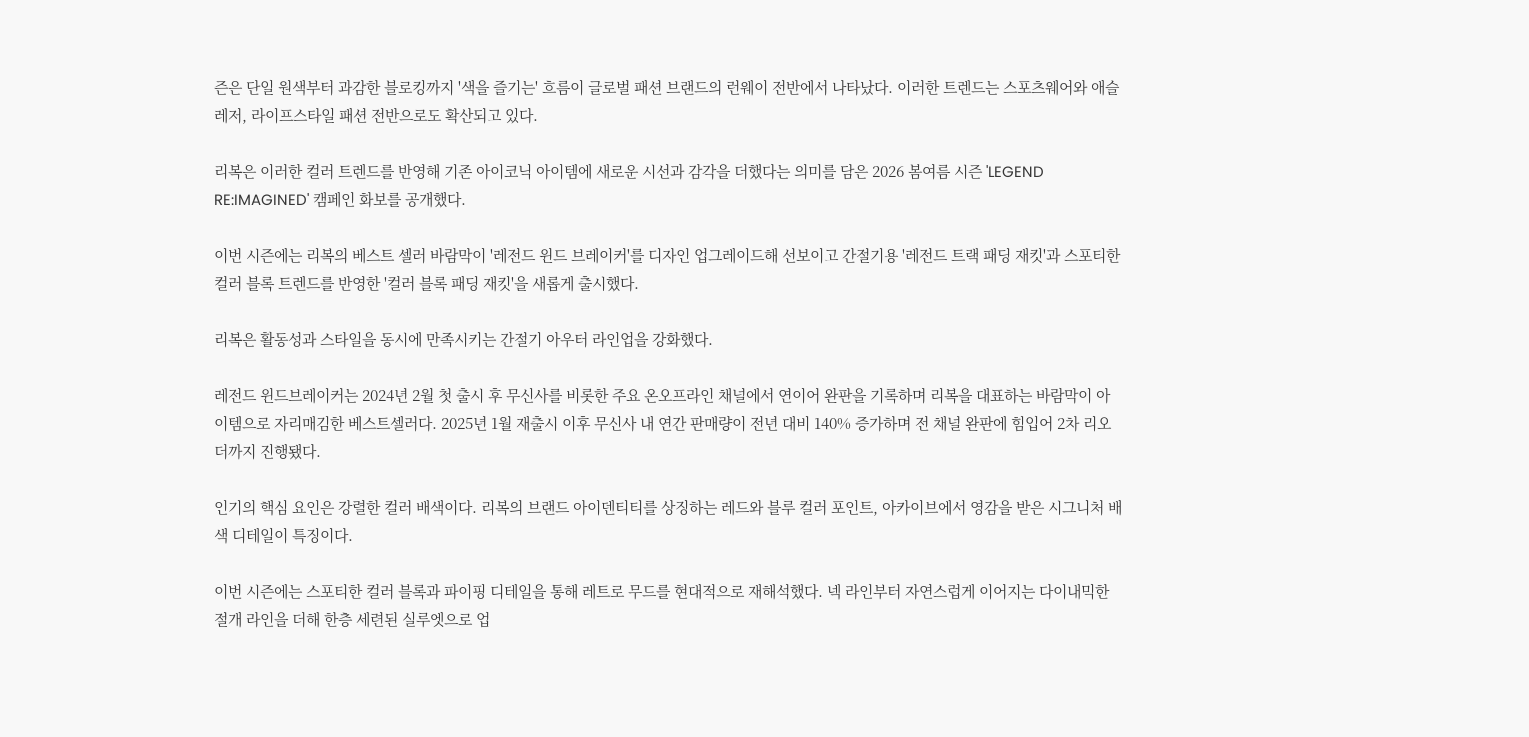즌은 단일 원색부터 과감한 블로킹까지 '색을 즐기는' 흐름이 글로벌 패션 브랜드의 런웨이 전반에서 나타났다. 이러한 트렌드는 스포츠웨어와 애슬레저, 라이프스타일 패션 전반으로도 확산되고 있다.

리복은 이러한 컬러 트렌드를 반영해 기존 아이코닉 아이템에 새로운 시선과 감각을 더했다는 의미를 담은 2026 봄여름 시즌 'LEGEND RE:IMAGINED' 캠페인 화보를 공개했다.

이번 시즌에는 리복의 베스트 셀러 바람막이 '레전드 윈드 브레이커'를 디자인 업그레이드해 선보이고 간절기용 '레전드 트랙 패딩 재킷'과 스포티한 컬러 블록 트렌드를 반영한 '컬러 블록 패딩 재킷'을 새롭게 출시했다.

리복은 활동성과 스타일을 동시에 만족시키는 간절기 아우터 라인업을 강화했다.

레전드 윈드브레이커는 2024년 2월 첫 출시 후 무신사를 비롯한 주요 온오프라인 채널에서 연이어 완판을 기록하며 리복을 대표하는 바람막이 아이템으로 자리매김한 베스트셀러다. 2025년 1월 재출시 이후 무신사 내 연간 판매량이 전년 대비 140% 증가하며 전 채널 완판에 힘입어 2차 리오더까지 진행됐다.

인기의 핵심 요인은 강렬한 컬러 배색이다. 리복의 브랜드 아이덴티티를 상징하는 레드와 블루 컬러 포인트, 아카이브에서 영감을 받은 시그니처 배색 디테일이 특징이다.

이번 시즌에는 스포티한 컬러 블록과 파이핑 디테일을 통해 레트로 무드를 현대적으로 재해석했다. 넥 라인부터 자연스럽게 이어지는 다이내믹한 절개 라인을 더해 한층 세련된 실루엣으로 업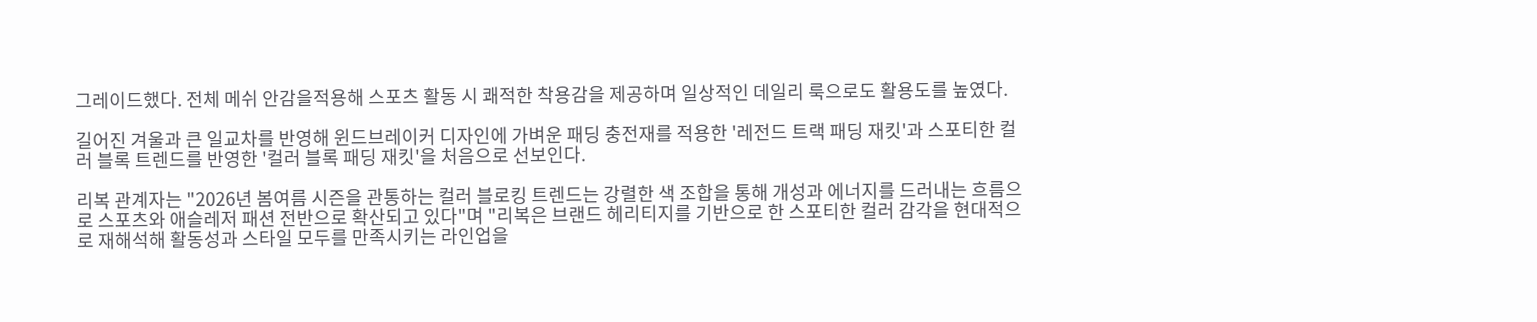그레이드했다. 전체 메쉬 안감을적용해 스포츠 활동 시 쾌적한 착용감을 제공하며 일상적인 데일리 룩으로도 활용도를 높였다.

길어진 겨울과 큰 일교차를 반영해 윈드브레이커 디자인에 가벼운 패딩 충전재를 적용한 '레전드 트랙 패딩 재킷'과 스포티한 컬러 블록 트렌드를 반영한 '컬러 블록 패딩 재킷'을 처음으로 선보인다.

리복 관계자는 "2026년 봄여름 시즌을 관통하는 컬러 블로킹 트렌드는 강렬한 색 조합을 통해 개성과 에너지를 드러내는 흐름으로 스포츠와 애슬레저 패션 전반으로 확산되고 있다"며 "리복은 브랜드 헤리티지를 기반으로 한 스포티한 컬러 감각을 현대적으로 재해석해 활동성과 스타일 모두를 만족시키는 라인업을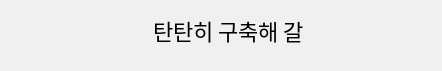탄탄히 구축해 갈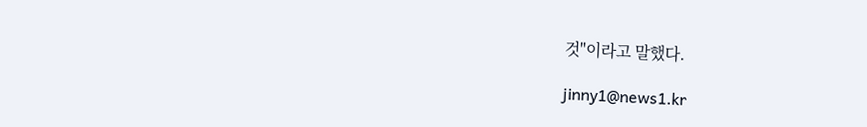것"이라고 말했다.

jinny1@news1.kr